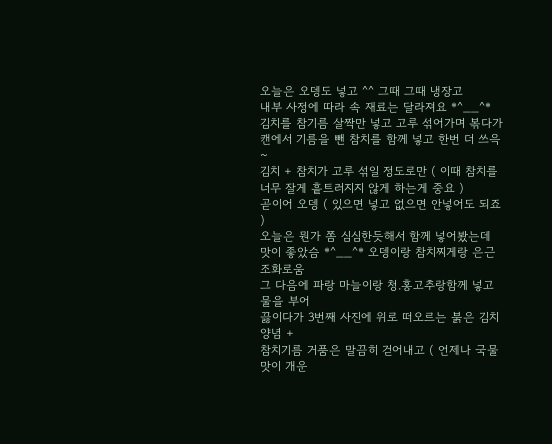오늘은 오뎅도 넣고 ^^ 그때 그때 냉장고
내부 사정에 따라 속 재료는 달라져요 *^__^*
김치를 참기름 살짝만 넣고 고루 섞어가며 볶다가
캔에서 기름을 뺀 참치를 함께 넣고 한번 더 쓰윽 ~
김치 + 참치가 고루 섞일 정도로만 ( 이때 참치를
너무 잘게 흩트러지지 않게 하는게 중요 )
곧이어 오뎅 ( 있으면 넣고 없으면 안넣어도 되죠 )
오늘은 뭔가 쫌 심심한듯해서 함께 넣어봤는데
맛이 좋았슴 *^__^* 오뎅이랑 참치찌게랑 은근 조화로움
그 다음에 파랑 마늘이랑 청.홍고추랑함께 넣고 물을 부어
끓이다가 3번째 사진에 위로 떠오르는 붉은 김치양념 +
참치기름 거품은 말끔히 걷어내고 ( 언제나 국물맛이 개운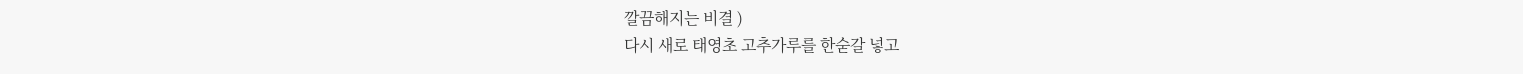깔끔해지는 비결 )
다시 새로 태영초 고추가루를 한숟갈 넣고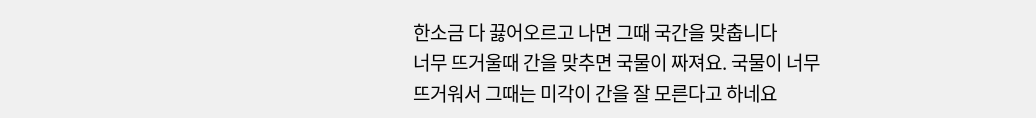한소금 다 끓어오르고 나면 그때 국간을 맞춥니다
너무 뜨거울때 간을 맞추면 국물이 짜져요. 국물이 너무
뜨거워서 그때는 미각이 간을 잘 모른다고 하네요